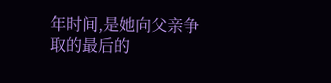年时间,是她向父亲争取的最后的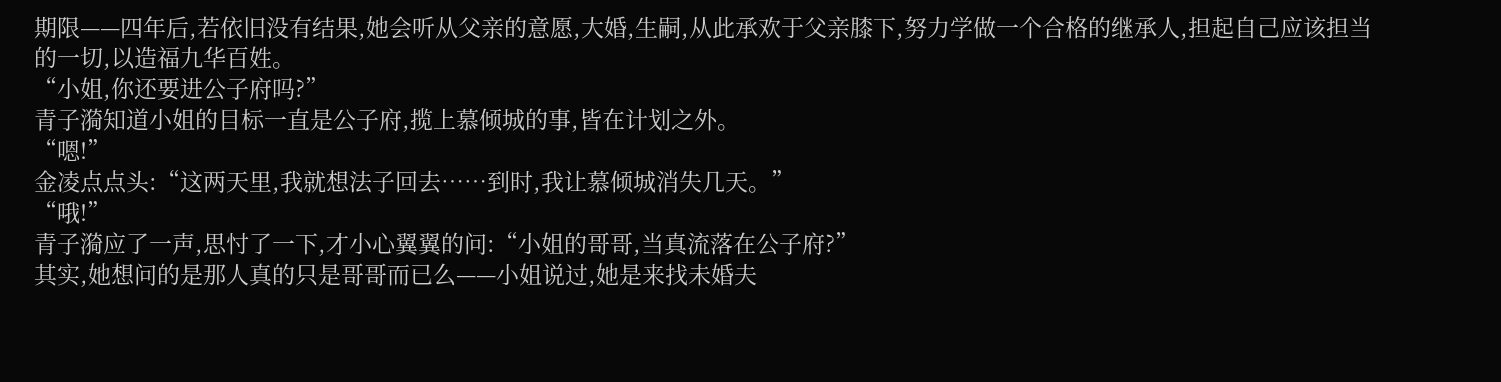期限——四年后,若依旧没有结果,她会听从父亲的意愿,大婚,生嗣,从此承欢于父亲膝下,努力学做一个合格的继承人,担起自己应该担当的一切,以造福九华百姓。
“小姐,你还要进公子府吗?”
青子漪知道小姐的目标一直是公子府,揽上慕倾城的事,皆在计划之外。
“嗯!”
金凌点点头:“这两天里,我就想法子回去……到时,我让慕倾城消失几天。”
“哦!”
青子漪应了一声,思忖了一下,才小心翼翼的问:“小姐的哥哥,当真流落在公子府?”
其实,她想问的是那人真的只是哥哥而已么——小姐说过,她是来找未婚夫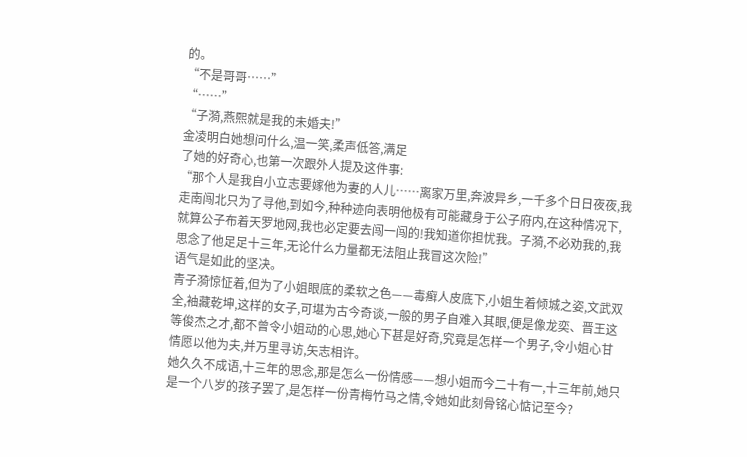的。
“不是哥哥……”
“……”
“子漪,燕熙就是我的未婚夫!”
金凌明白她想问什么,温一笑,柔声低答,满足
了她的好奇心,也第一次跟外人提及这件事:
“那个人是我自小立志要嫁他为妻的人儿……离家万里,奔波异乡,一千多个日日夜夜,我走南闯北只为了寻他,到如今,种种迹向表明他极有可能藏身于公子府内,在这种情况下,就算公子布着天罗地网,我也必定要去闯一闯的!我知道你担忧我。子漪,不必劝我的,我思念了他足足十三年,无论什么力量都无法阻止我冒这次险!”
语气是如此的坚决。
青子漪惊怔着,但为了小姐眼底的柔软之色——毒癣人皮底下,小姐生着倾城之姿,文武双全,袖藏乾坤,这样的女子,可堪为古今奇谈,一般的男子自难入其眼,便是像龙奕、晋王这等俊杰之才,都不曾令小姐动的心思,她心下甚是好奇,究竟是怎样一个男子,令小姐心甘情愿以他为夫,并万里寻访,矢志相许。
她久久不成语,十三年的思念,那是怎么一份情感——想小姐而今二十有一,十三年前,她只是一个八岁的孩子罢了,是怎样一份青梅竹马之情,令她如此刻骨铭心惦记至今?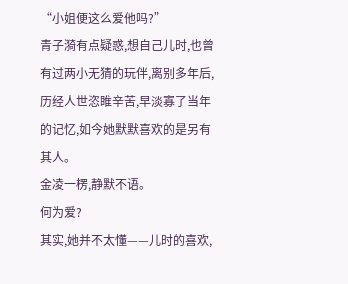“小姐便这么爱他吗?”
青子漪有点疑惑,想自己儿时,也曾有过两小无猜的玩伴,离别多年后,历经人世恣睢辛苦,早淡寡了当年的记忆,如今她默默喜欢的是另有其人。
金凌一楞,静默不语。
何为爱?
其实,她并不太懂——儿时的喜欢,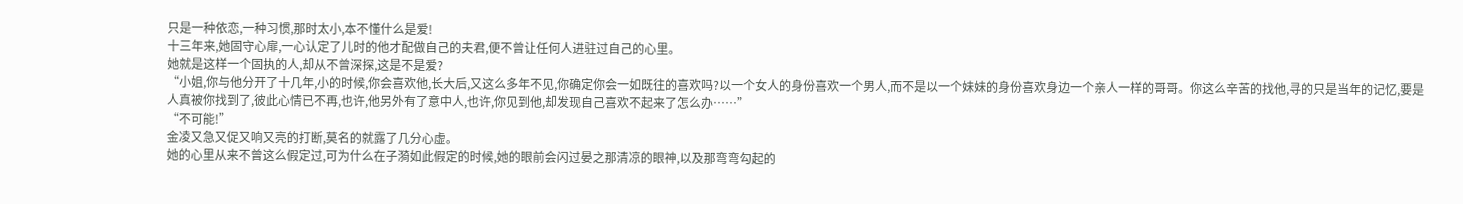只是一种依恋,一种习惯,那时太小,本不懂什么是爱!
十三年来,她固守心扉,一心认定了儿时的他才配做自己的夫君,便不曾让任何人进驻过自己的心里。
她就是这样一个固执的人,却从不曾深探,这是不是爱?
“小姐,你与他分开了十几年,小的时候,你会喜欢他,长大后,又这么多年不见,你确定你会一如既往的喜欢吗?以一个女人的身份喜欢一个男人,而不是以一个妹妹的身份喜欢身边一个亲人一样的哥哥。你这么辛苦的找他,寻的只是当年的记忆,要是人真被你找到了,彼此心情已不再,也许,他另外有了意中人,也许,你见到他,却发现自己喜欢不起来了怎么办……”
“不可能!”
金凌又急又促又响又亮的打断,莫名的就露了几分心虚。
她的心里从来不曾这么假定过,可为什么在子漪如此假定的时候,她的眼前会闪过晏之那清凉的眼神,以及那弯弯勾起的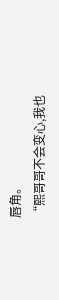唇角。
“熙哥哥不会变心,我也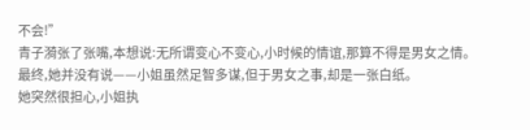不会!”
青子漪张了张嘴,本想说:无所谓变心不变心,小时候的情谊,那算不得是男女之情。
最终,她并没有说——小姐虽然足智多谋,但于男女之事,却是一张白纸。
她突然很担心,小姐执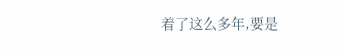着了这么多年,要是